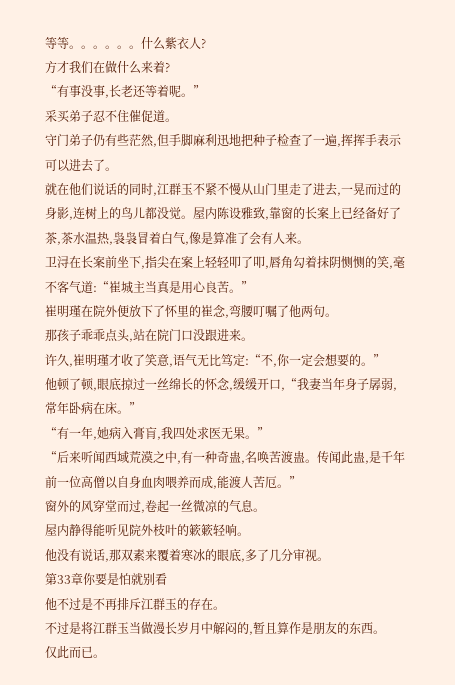等等。。。。。。什么紫衣人?
方才我们在做什么来着?
“有事没事,长老还等着呢。”
采买弟子忍不住催促道。
守门弟子仍有些茫然,但手脚麻利迅地把种子检查了一遍,挥挥手表示可以进去了。
就在他们说话的同时,江群玉不紧不慢从山门里走了进去,一晃而过的身影,连树上的鸟儿都没觉。屋内陈设雅致,靠窗的长案上已经备好了茶,茶水温热,袅袅冒着白气,像是算准了会有人来。
卫浔在长案前坐下,指尖在案上轻轻叩了叩,唇角勾着抹阴恻恻的笑,毫不客气道:“崔城主当真是用心良苦。”
崔明瑾在院外便放下了怀里的崔念,弯腰叮嘱了他两句。
那孩子乖乖点头,站在院门口没跟进来。
许久,崔明瑾才收了笑意,语气无比笃定:“不,你一定会想要的。”
他顿了顿,眼底掠过一丝绵长的怀念,缓缓开口,“我妻当年身子孱弱,常年卧病在床。”
“有一年,她病入膏肓,我四处求医无果。”
“后来听闻西域荒漠之中,有一种奇蛊,名唤苦渡蛊。传闻此蛊,是千年前一位高僧以自身血肉喂养而成,能渡人苦厄。”
窗外的风穿堂而过,卷起一丝微凉的气息。
屋内静得能听见院外枝叶的簌簌轻响。
他没有说话,那双素来覆着寒冰的眼底,多了几分审视。
第33章你要是怕就别看
他不过是不再排斥江群玉的存在。
不过是将江群玉当做漫长岁月中解闷的,暂且算作是朋友的东西。
仅此而已。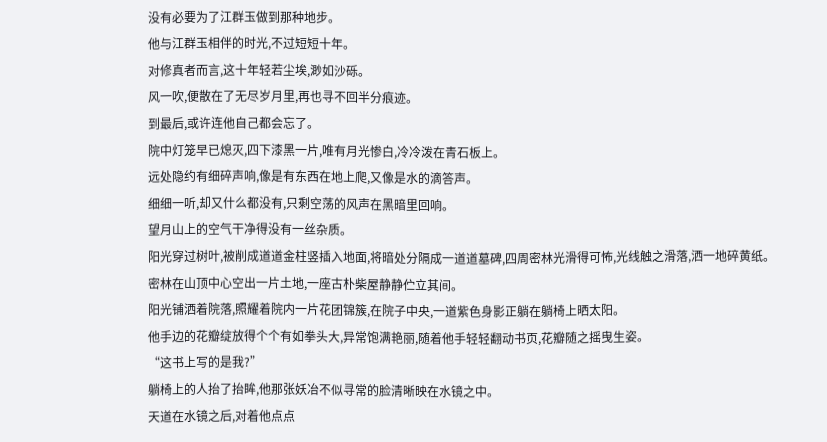没有必要为了江群玉做到那种地步。
他与江群玉相伴的时光,不过短短十年。
对修真者而言,这十年轻若尘埃,渺如沙砾。
风一吹,便散在了无尽岁月里,再也寻不回半分痕迹。
到最后,或许连他自己都会忘了。
院中灯笼早已熄灭,四下漆黑一片,唯有月光惨白,冷冷泼在青石板上。
远处隐约有细碎声响,像是有东西在地上爬,又像是水的滴答声。
细细一听,却又什么都没有,只剩空荡的风声在黑暗里回响。
望月山上的空气干净得没有一丝杂质。
阳光穿过树叶,被削成道道金柱竖插入地面,将暗处分隔成一道道墓碑,四周密林光滑得可怖,光线触之滑落,洒一地碎黄纸。
密林在山顶中心空出一片土地,一座古朴柴屋静静伫立其间。
阳光铺洒着院落,照耀着院内一片花团锦簇,在院子中央,一道紫色身影正躺在躺椅上晒太阳。
他手边的花瓣绽放得个个有如拳头大,异常饱满艳丽,随着他手轻轻翻动书页,花瓣随之摇曳生姿。
“这书上写的是我?”
躺椅上的人抬了抬眸,他那张妖冶不似寻常的脸清晰映在水镜之中。
天道在水镜之后,对着他点点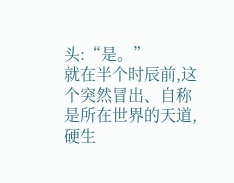头:“是。”
就在半个时辰前,这个突然冒出、自称是所在世界的天道,硬生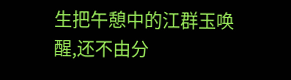生把午憩中的江群玉唤醒,还不由分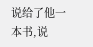说给了他一本书,说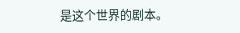是这个世界的剧本。